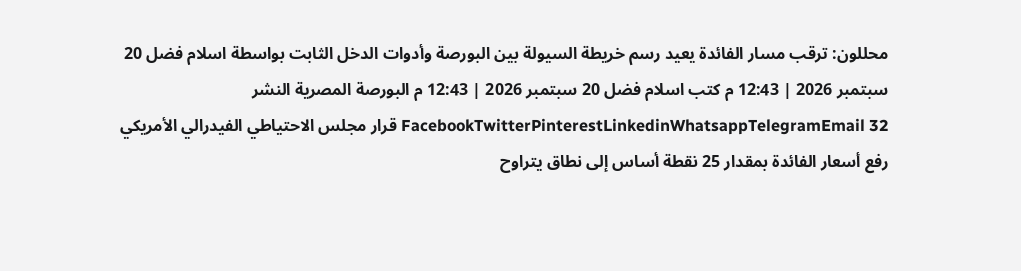محللون: ترقب مسار الفائدة يعيد رسم خريطة السيولة بين البورصة وأدوات الدخل الثابت بواسطة اسلام فضل 20 سبتمبر 2026 | 12:43 م كتب اسلام فضل 20 سبتمبر 2026 | 12:43 م البورصة المصرية النشر FacebookTwitterPinterestLinkedinWhatsappTelegramEmail 32 قرار مجلس الاحتياطي الفيدرالي الأمريكي رفع أسعار الفائدة بمقدار 25 نقطة أساس إلى نطاق يتراوح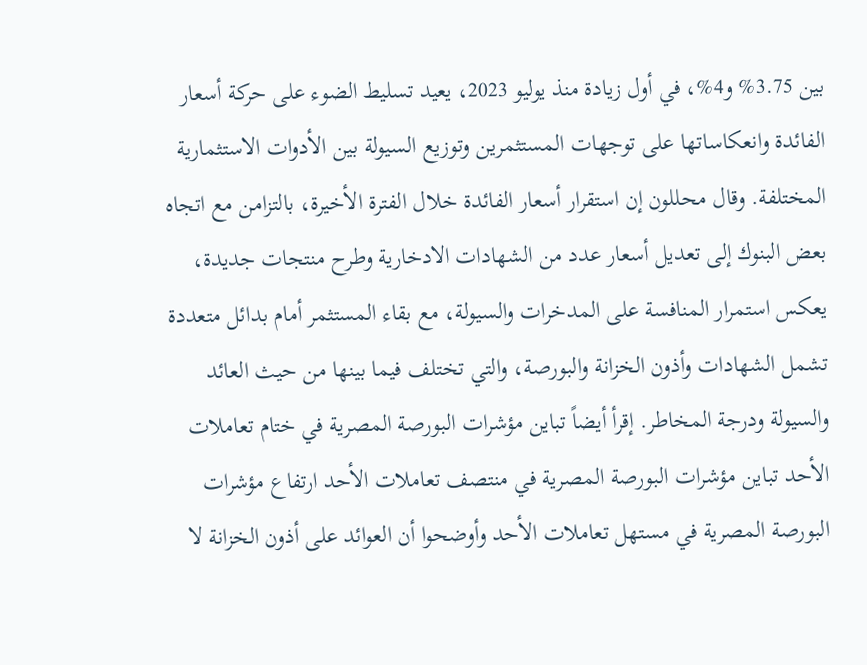بين 3.75% و4%، في أول زيادة منذ يوليو 2023، يعيد تسليط الضوء على حركة أسعار الفائدة وانعكاساتها على توجهات المستثمرين وتوزيع السيولة بين الأدوات الاستثمارية المختلفة. وقال محللون إن استقرار أسعار الفائدة خلال الفترة الأخيرة، بالتزامن مع اتجاه بعض البنوك إلى تعديل أسعار عدد من الشهادات الادخارية وطرح منتجات جديدة، يعكس استمرار المنافسة على المدخرات والسيولة، مع بقاء المستثمر أمام بدائل متعددة تشمل الشهادات وأذون الخزانة والبورصة، والتي تختلف فيما بينها من حيث العائد والسيولة ودرجة المخاطر. إقرأ أيضاً تباين مؤشرات البورصة المصرية في ختام تعاملات الأحد تباين مؤشرات البورصة المصرية في منتصف تعاملات الأحد ارتفاع مؤشرات البورصة المصرية في مستهل تعاملات الأحد وأوضحوا أن العوائد على أذون الخزانة لا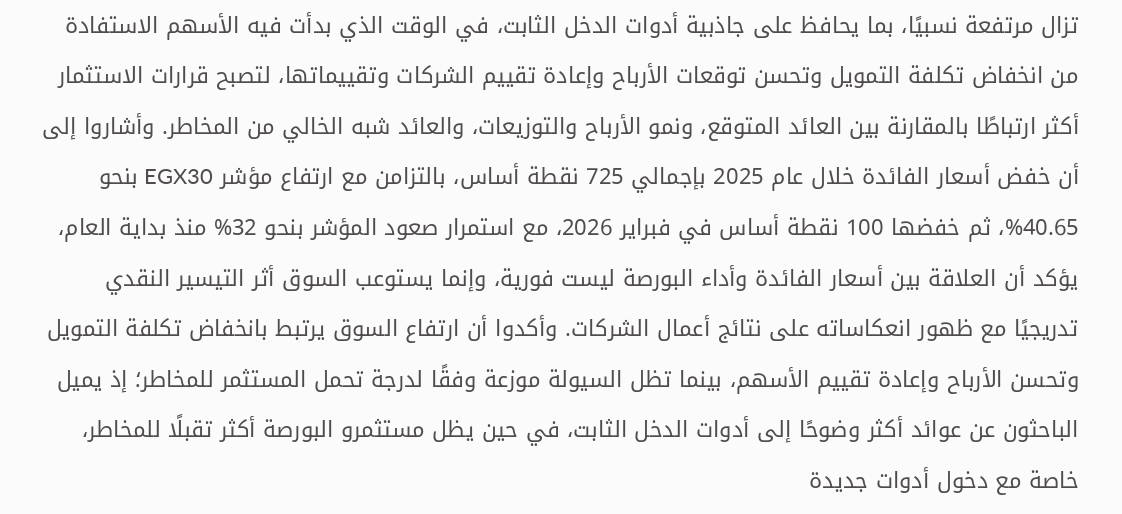تزال مرتفعة نسبيًا، بما يحافظ على جاذبية أدوات الدخل الثابت، في الوقت الذي بدأت فيه الأسهم الاستفادة من انخفاض تكلفة التمويل وتحسن توقعات الأرباح وإعادة تقييم الشركات وتقييماتها، لتصبح قرارات الاستثمار أكثر ارتباطًا بالمقارنة بين العائد المتوقع، ونمو الأرباح والتوزيعات، والعائد شبه الخالي من المخاطر. وأشاروا إلى أن خفض أسعار الفائدة خلال عام 2025 بإجمالي 725 نقطة أساس، بالتزامن مع ارتفاع مؤشر EGX30 بنحو 40.65%، ثم خفضها 100 نقطة أساس في فبراير 2026، مع استمرار صعود المؤشر بنحو 32% منذ بداية العام، يؤكد أن العلاقة بين أسعار الفائدة وأداء البورصة ليست فورية، وإنما يستوعب السوق أثر التيسير النقدي تدريجيًا مع ظهور انعكاساته على نتائج أعمال الشركات. وأكدوا أن ارتفاع السوق يرتبط بانخفاض تكلفة التمويل وتحسن الأرباح وإعادة تقييم الأسهم، بينما تظل السيولة موزعة وفقًا لدرجة تحمل المستثمر للمخاطر؛ إذ يميل الباحثون عن عوائد أكثر وضوحًا إلى أدوات الدخل الثابت، في حين يظل مستثمرو البورصة أكثر تقبلًا للمخاطر، خاصة مع دخول أدوات جديدة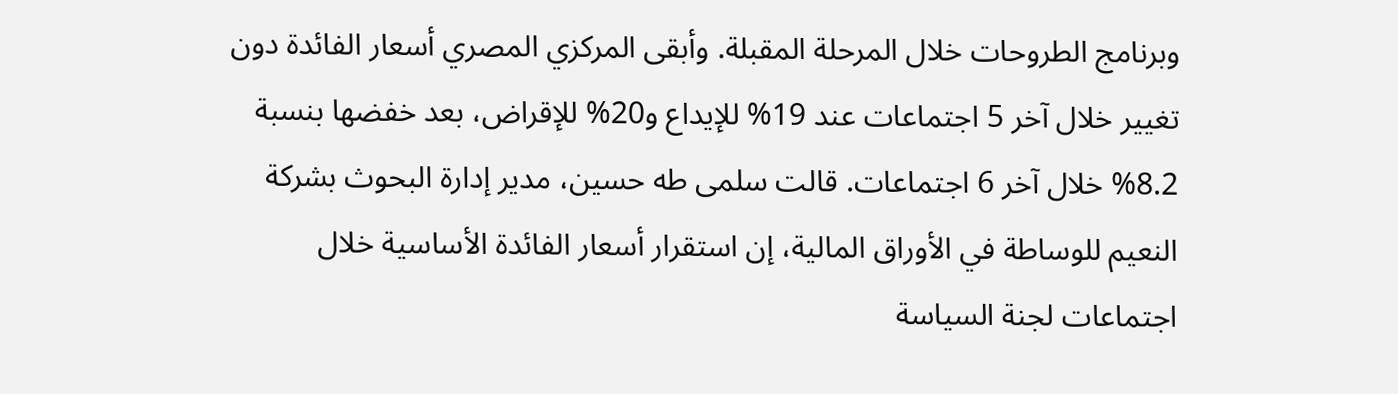وبرنامج الطروحات خلال المرحلة المقبلة. وأبقى المركزي المصري أسعار الفائدة دون تغيير خلال آخر 5 اجتماعات عند 19% للإيداع و20% للإقراض، بعد خفضها بنسبة 8.2% خلال آخر 6 اجتماعات. قالت سلمى طه حسين، مدير إدارة البحوث بشركة النعيم للوساطة في الأوراق المالية، إن استقرار أسعار الفائدة الأساسية خلال اجتماعات لجنة السياسة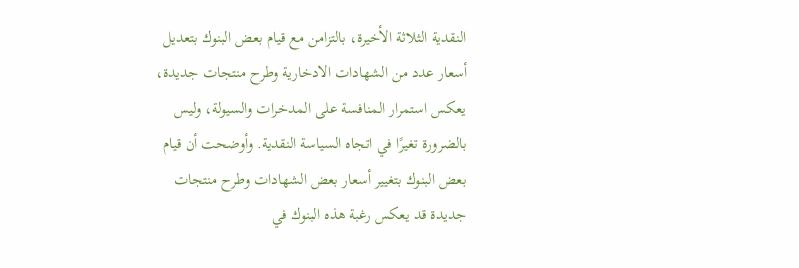النقدية الثلاثة الأخيرة، بالتزامن مع قيام بعض البنوك بتعديل أسعار عدد من الشهادات الادخارية وطرح منتجات جديدة، يعكس استمرار المنافسة على المدخرات والسيولة، وليس بالضرورة تغيرًا في اتجاه السياسة النقدية. وأوضحت أن قيام بعض البنوك بتغيير أسعار بعض الشهادات وطرح منتجات جديدة قد يعكس رغبة هذه البنوك في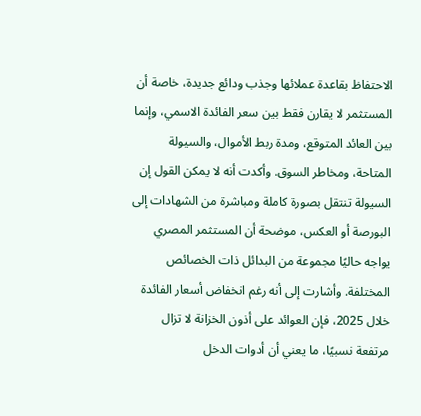الاحتفاظ بقاعدة عملائها وجذب ودائع جديدة، خاصة أن المستثمر لا يقارن فقط بين سعر الفائدة الاسمي، وإنما بين العائد المتوقع، ومدة ربط الأموال، والسيولة المتاحة، ومخاطر السوق. وأكدت أنه لا يمكن القول إن السيولة تنتقل بصورة كاملة ومباشرة من الشهادات إلى البورصة أو العكس، موضحة أن المستثمر المصري يواجه حاليًا مجموعة من البدائل ذات الخصائص المختلفة. وأشارت إلى أنه رغم انخفاض أسعار الفائدة خلال 2025، فإن العوائد على أذون الخزانة لا تزال مرتفعة نسبيًا، ما يعني أن أدوات الدخل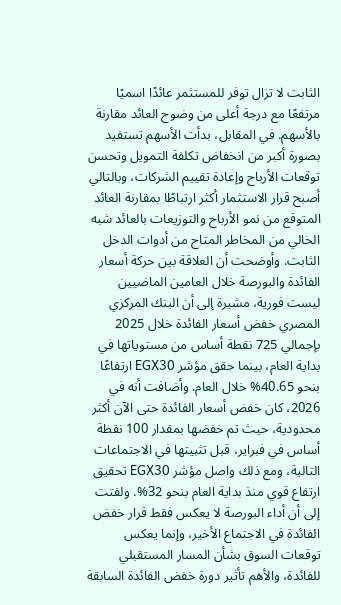الثابت لا تزال توفر للمستثمر عائدًا اسميًا مرتفعًا مع درجة أعلى من وضوح العائد مقارنة بالأسهم. في المقابل، بدأت الأسهم تستفيد بصورة أكبر من انخفاض تكلفة التمويل وتحسن توقعات الأرباح وإعادة تقييم الشركات، وبالتالي أصبح قرار الاستثمار أكثر ارتباطًا بمقارنة العائد المتوقع من نمو الأرباح والتوزيعات بالعائد شبه الخالي من المخاطر المتاح من أدوات الدخل الثابت. وأوضحت أن العلاقة بين حركة أسعار الفائدة والبورصة خلال العامين الماضيين ليست فورية، مشيرة إلى أن البنك المركزي المصري خفض أسعار الفائدة خلال 2025 بإجمالي 725 نقطة أساس من مستوياتها في بداية العام، بينما حقق مؤشر EGX30 ارتفاعًا بنحو 40.65% خلال العام. وأضافت أنه في 2026، كان خفض أسعار الفائدة حتى الآن أكثر محدودية، حيث تم خفضها بمقدار 100 نقطة أساس في فبراير، قبل تثبيتها في الاجتماعات التالية، ومع ذلك واصل مؤشر EGX30 تحقيق ارتفاع قوي منذ بداية العام بنحو 32%. ولفتت إلى أن أداء البورصة لا يعكس فقط قرار خفض الفائدة في الاجتماع الأخير، وإنما يعكس توقعات السوق بشأن المسار المستقبلي للفائدة، والأهم تأثير دورة خفض الفائدة السابقة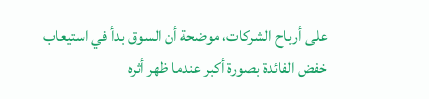على أرباح الشركات، موضحة أن السوق بدأ في استيعاب خفض الفائدة بصورة أكبر عندما ظهر أثره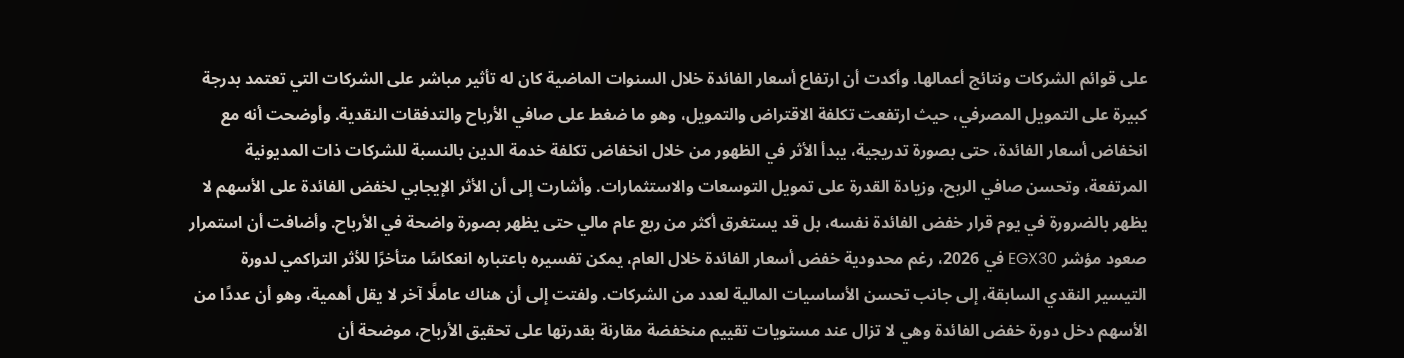على قوائم الشركات ونتائج أعمالها. وأكدت أن ارتفاع أسعار الفائدة خلال السنوات الماضية كان له تأثير مباشر على الشركات التي تعتمد بدرجة كبيرة على التمويل المصرفي، حيث ارتفعت تكلفة الاقتراض والتمويل، وهو ما ضغط على صافي الأرباح والتدفقات النقدية. وأوضحت أنه مع انخفاض أسعار الفائدة، حتى بصورة تدريجية، يبدأ الأثر في الظهور من خلال انخفاض تكلفة خدمة الدين بالنسبة للشركات ذات المديونية المرتفعة، وتحسن صافي الربح، وزيادة القدرة على تمويل التوسعات والاستثمارات. وأشارت إلى أن الأثر الإيجابي لخفض الفائدة على الأسهم لا يظهر بالضرورة في يوم قرار خفض الفائدة نفسه، بل قد يستغرق أكثر من ربع عام مالي حتى يظهر بصورة واضحة في الأرباح. وأضافت أن استمرار صعود مؤشر EGX30 في 2026، رغم محدودية خفض أسعار الفائدة خلال العام، يمكن تفسيره باعتباره انعكاسًا متأخرًا للأثر التراكمي لدورة التيسير النقدي السابقة، إلى جانب تحسن الأساسيات المالية لعدد من الشركات. ولفتت إلى أن هناك عاملًا آخر لا يقل أهمية، وهو أن عددًا من الأسهم دخل دورة خفض الفائدة وهي لا تزال عند مستويات تقييم منخفضة مقارنة بقدرتها على تحقيق الأرباح، موضحة أن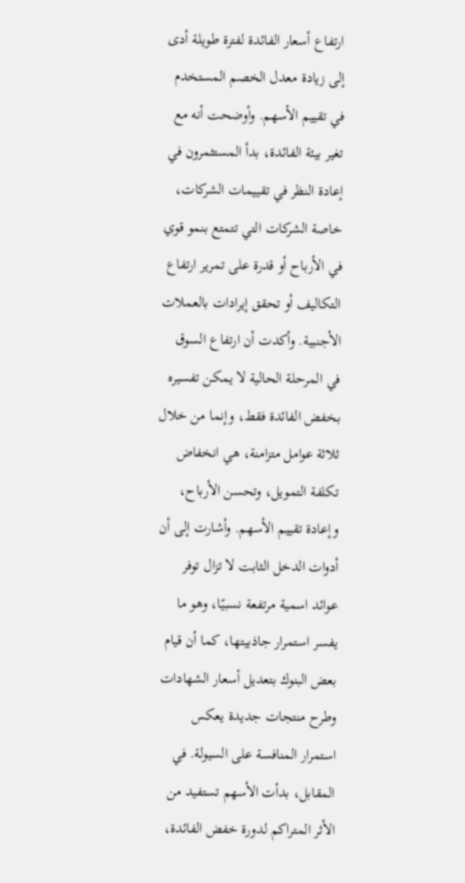ارتفاع أسعار الفائدة لفترة طويلة أدى إلى زيادة معدل الخصم المستخدم في تقييم الأسهم. وأوضحت أنه مع تغير بيئة الفائدة، بدأ المستثمرون في إعادة النظر في تقييمات الشركات، خاصة الشركات التي تتمتع بنمو قوي في الأرباح أو قدرة على تمرير ارتفاع التكاليف أو تحقق إيرادات بالعملات الأجنبية. وأكدت أن ارتفاع السوق في المرحلة الحالية لا يمكن تفسيره بخفض الفائدة فقط، وإنما من خلال ثلاثة عوامل متزامنة، هي انخفاض تكلفة التمويل، وتحسن الأرباح، وإعادة تقييم الأسهم. وأشارت إلى أن أدوات الدخل الثابت لا تزال توفر عوائد اسمية مرتفعة نسبيًا، وهو ما يفسر استمرار جاذبيتها، كما أن قيام بعض البنوك بتعديل أسعار الشهادات وطرح منتجات جديدة يعكس استمرار المنافسة على السيولة. في المقابل، بدأت الأسهم تستفيد من الأثر المتراكم لدورة خفض الفائدة،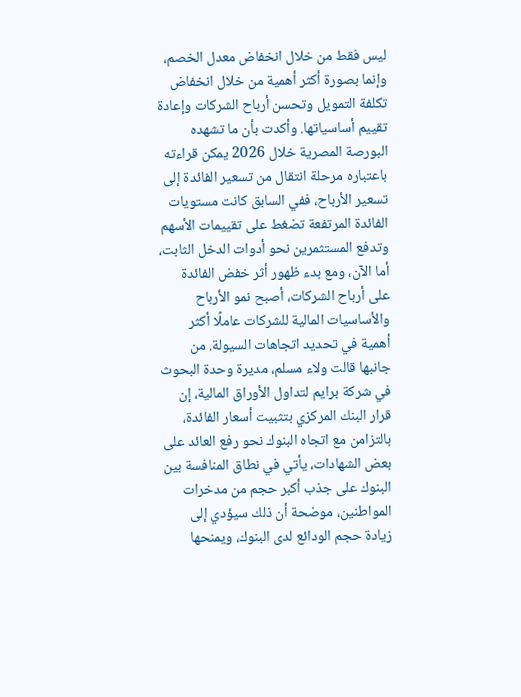ليس فقط من خلال انخفاض معدل الخصم، وإنما بصورة أكثر أهمية من خلال انخفاض تكلفة التمويل وتحسن أرباح الشركات وإعادة تقييم أساسياتها. وأكدت بأن ما تشهده البورصة المصرية خلال 2026 يمكن قراءته باعتباره مرحلة انتقال من تسعير الفائدة إلى تسعير الأرباح، ففي السابق كانت مستويات الفائدة المرتفعة تضغط على تقييمات الأسهم وتدفع المستثمرين نحو أدوات الدخل الثابت، أما الآن، ومع بدء ظهور أثر خفض الفائدة على أرباح الشركات، أصبح نمو الأرباح والأساسيات المالية للشركات عاملًا أكثر أهمية في تحديد اتجاهات السيولة. من جانبها قالت ولاء مسلم، مديرة وحدة البحوث في شركة برايم لتداول الأوراق المالية، إن قرار البنك المركزي بتثبيت أسعار الفائدة، بالتزامن مع اتجاه البنوك نحو رفع العائد على بعض الشهادات، يأتي في نطاق المنافسة بين البنوك على جذب أكبر حجم من مدخرات المواطنين، موضحة أن ذلك سيؤدي إلى زيادة حجم الودائع لدى البنوك، ويمنحها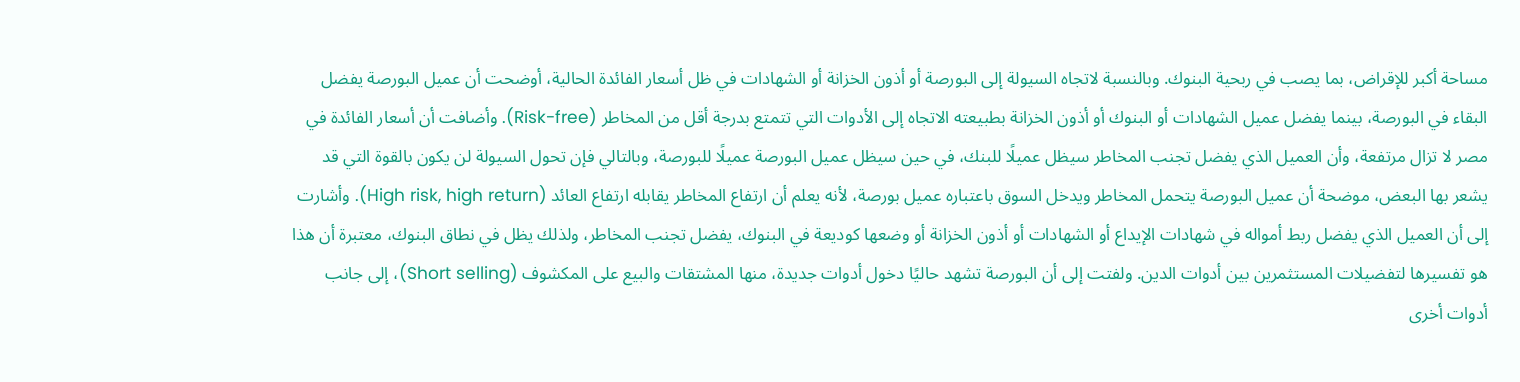مساحة أكبر للإقراض، بما يصب في ربحية البنوك. وبالنسبة لاتجاه السيولة إلى البورصة أو أذون الخزانة أو الشهادات في ظل أسعار الفائدة الحالية، أوضحت أن عميل البورصة يفضل البقاء في البورصة، بينما يفضل عميل الشهادات أو البنوك أو أذون الخزانة بطبيعته الاتجاه إلى الأدوات التي تتمتع بدرجة أقل من المخاطر (Risk-free). وأضافت أن أسعار الفائدة في مصر لا تزال مرتفعة، وأن العميل الذي يفضل تجنب المخاطر سيظل عميلًا للبنك، في حين سيظل عميل البورصة عميلًا للبورصة، وبالتالي فإن تحول السيولة لن يكون بالقوة التي قد يشعر بها البعض، موضحة أن عميل البورصة يتحمل المخاطر ويدخل السوق باعتباره عميل بورصة، لأنه يعلم أن ارتفاع المخاطر يقابله ارتفاع العائد (High risk, high return). وأشارت إلى أن العميل الذي يفضل ربط أمواله في شهادات الإيداع أو الشهادات أو أذون الخزانة أو وضعها كوديعة في البنوك، يفضل تجنب المخاطر، ولذلك يظل في نطاق البنوك، معتبرة أن هذا هو تفسيرها لتفضيلات المستثمرين بين أدوات الدين. ولفتت إلى أن البورصة تشهد حاليًا دخول أدوات جديدة، منها المشتقات والبيع على المكشوف (Short selling)، إلى جانب أدوات أخرى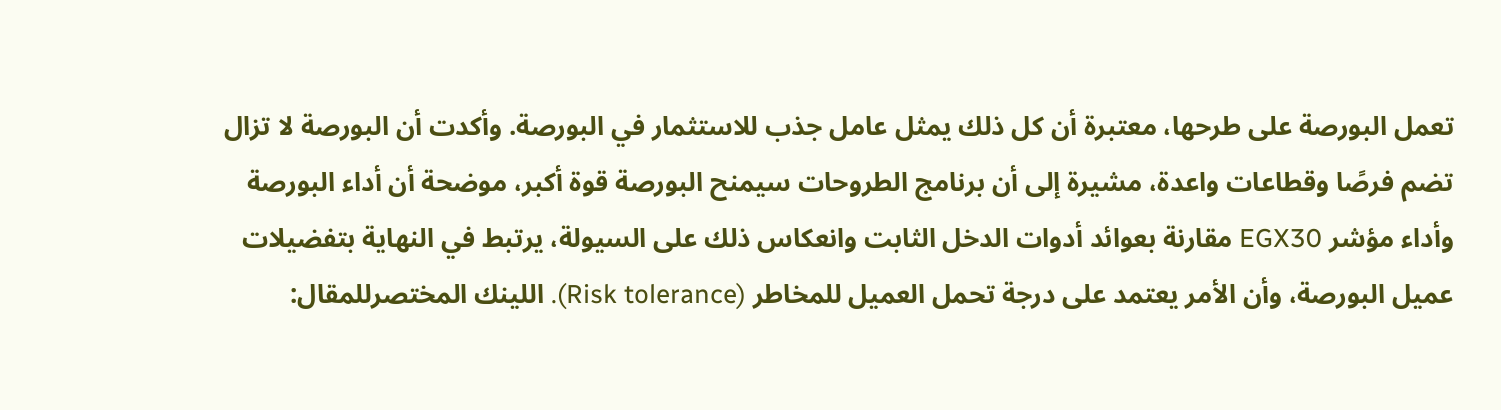تعمل البورصة على طرحها، معتبرة أن كل ذلك يمثل عامل جذب للاستثمار في البورصة. وأكدت أن البورصة لا تزال تضم فرصًا وقطاعات واعدة، مشيرة إلى أن برنامج الطروحات سيمنح البورصة قوة أكبر، موضحة أن أداء البورصة وأداء مؤشر EGX30 مقارنة بعوائد أدوات الدخل الثابت وانعكاس ذلك على السيولة، يرتبط في النهاية بتفضيلات عميل البورصة، وأن الأمر يعتمد على درجة تحمل العميل للمخاطر (Risk tolerance). اللينك المختصرللمقال: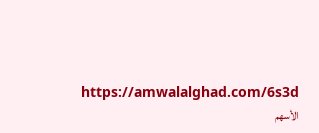https://amwalalghad.com/6s3d الأسهم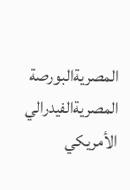المصريةالبورصة المصريةالفيدرالي الأمريكي